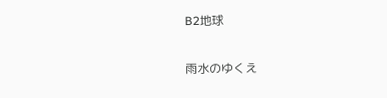B2地球

雨水のゆくえ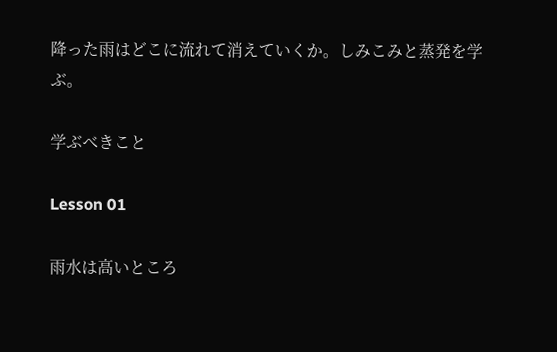降った雨はどこに流れて消えていくか。しみこみと蒸発を学ぶ。

学ぶべきこと

Lesson 01

雨水は高いところ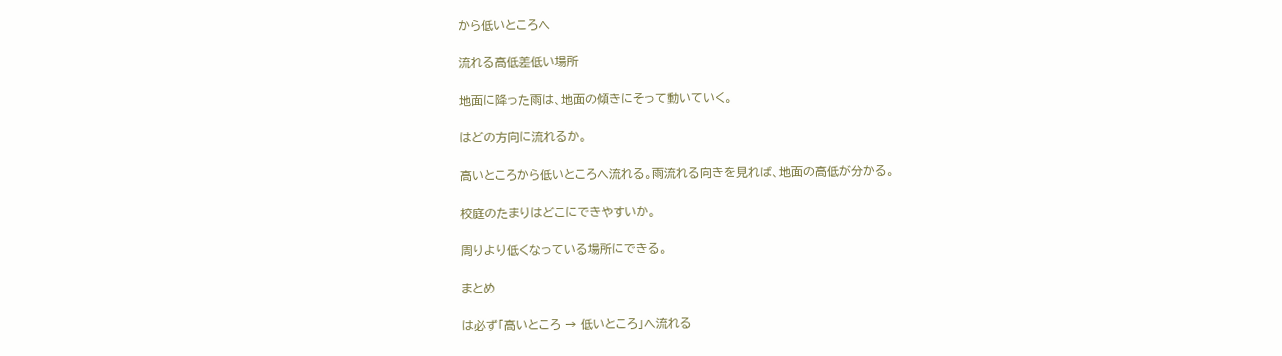から低いところへ

流れる高低差低い場所

地面に降った雨は、地面の傾きにそって動いていく。

はどの方向に流れるか。

高いところから低いところへ流れる。雨流れる向きを見れば、地面の高低が分かる。

校庭のたまりはどこにできやすいか。

周りより低くなっている場所にできる。

まとめ

は必ず「高いところ → 低いところ」へ流れる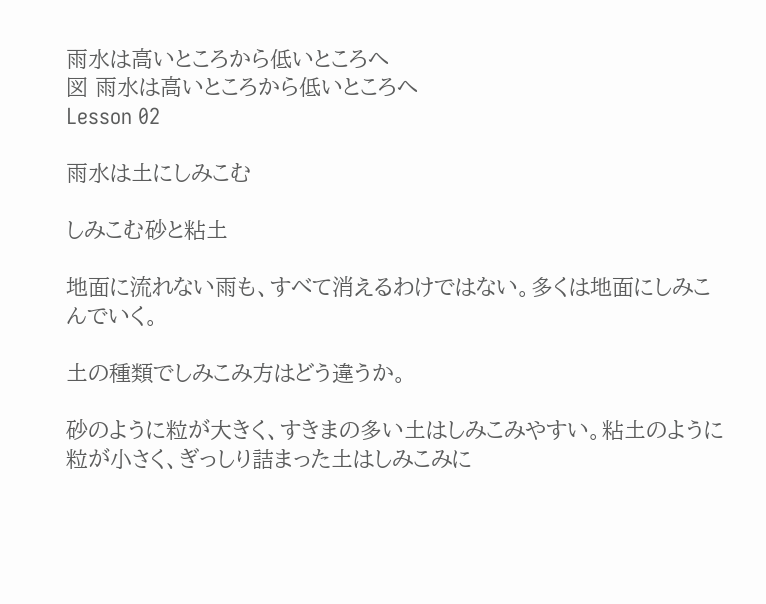雨水は高いところから低いところへ
図 雨水は高いところから低いところへ
Lesson 02

雨水は土にしみこむ

しみこむ砂と粘土

地面に流れない雨も、すべて消えるわけではない。多くは地面にしみこんでいく。

土の種類でしみこみ方はどう違うか。

砂のように粒が大きく、すきまの多い土はしみこみやすい。粘土のように粒が小さく、ぎっしり詰まった土はしみこみに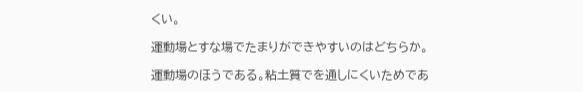くい。

運動場とすな場でたまりができやすいのはどちらか。

運動場のほうである。粘土質でを通しにくいためであ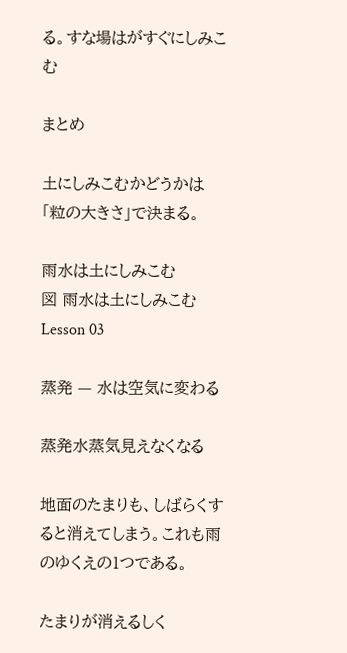る。すな場はがすぐにしみこむ

まとめ

土にしみこむかどうかは「粒の大きさ」で決まる。

雨水は土にしみこむ
図 雨水は土にしみこむ
Lesson 03

蒸発 — 水は空気に変わる

蒸発水蒸気見えなくなる

地面のたまりも、しばらくすると消えてしまう。これも雨のゆくえの1つである。

たまりが消えるしく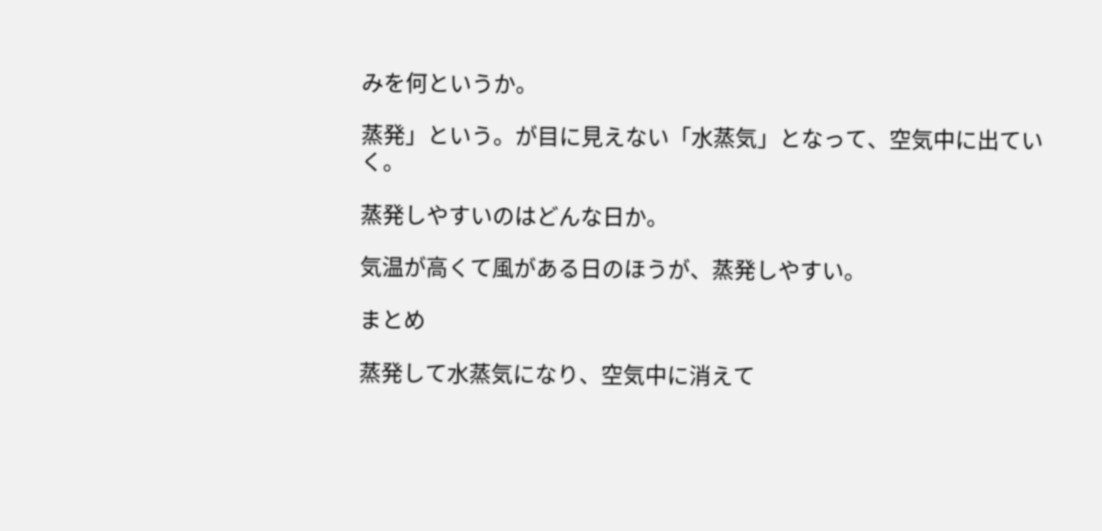みを何というか。

蒸発」という。が目に見えない「水蒸気」となって、空気中に出ていく。

蒸発しやすいのはどんな日か。

気温が高くて風がある日のほうが、蒸発しやすい。

まとめ

蒸発して水蒸気になり、空気中に消えて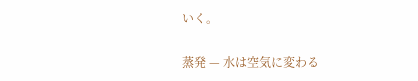いく。

蒸発 — 水は空気に変わる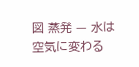図 蒸発 — 水は空気に変わる